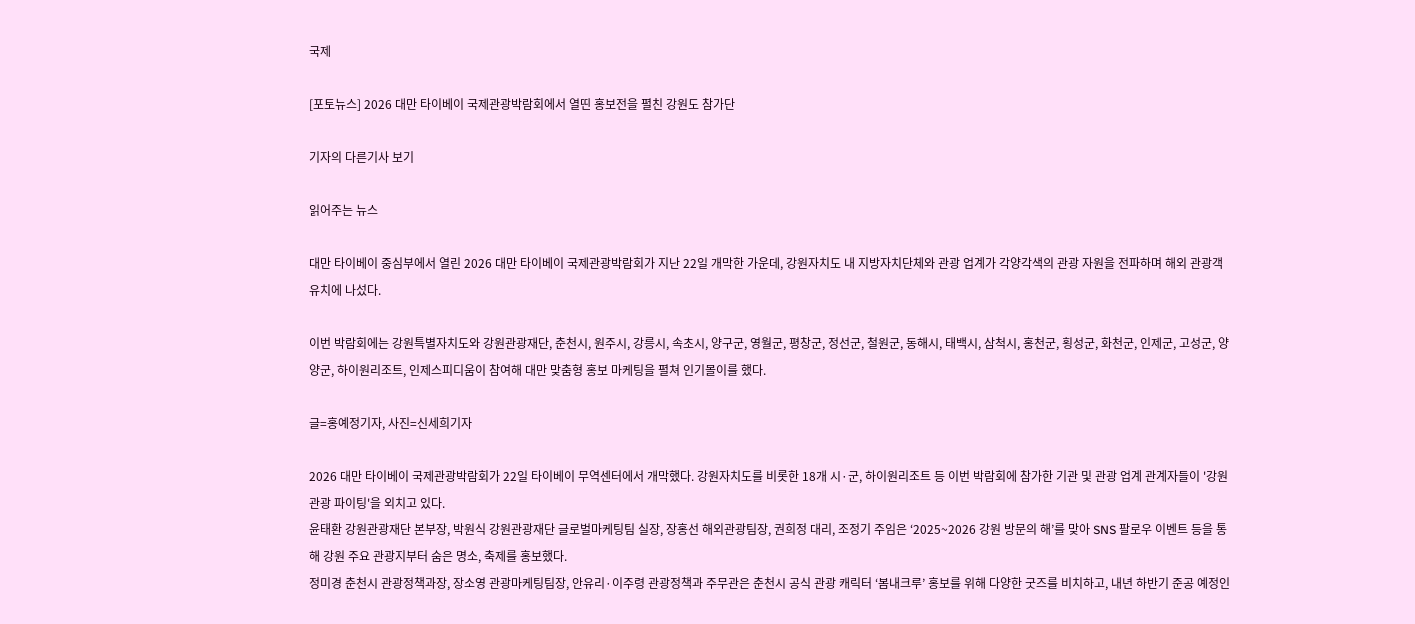국제

[포토뉴스] 2026 대만 타이베이 국제관광박람회에서 열띤 홍보전을 펼친 강원도 참가단

기자의 다른기사 보기

읽어주는 뉴스

대만 타이베이 중심부에서 열린 2026 대만 타이베이 국제관광박람회가 지난 22일 개막한 가운데, 강원자치도 내 지방자치단체와 관광 업계가 각양각색의 관광 자원을 전파하며 해외 관광객 유치에 나섰다.

이번 박람회에는 강원특별자치도와 강원관광재단, 춘천시, 원주시, 강릉시, 속초시, 양구군, 영월군, 평창군, 정선군, 철원군, 동해시, 태백시, 삼척시, 홍천군, 횡성군, 화천군, 인제군, 고성군, 양양군, 하이원리조트, 인제스피디움이 참여해 대만 맞춤형 홍보 마케팅을 펼쳐 인기몰이를 했다.

글=홍예정기자, 사진=신세희기자

2026 대만 타이베이 국제관광박람회가 22일 타이베이 무역센터에서 개막했다. 강원자치도를 비롯한 18개 시·군, 하이원리조트 등 이번 박람회에 참가한 기관 및 관광 업계 관계자들이 '강원 관광 파이팅'을 외치고 있다.
윤태환 강원관광재단 본부장, 박원식 강원관광재단 글로벌마케팅팀 실장, 장홍선 해외관광팀장, 권희정 대리, 조정기 주임은 ‘2025~2026 강원 방문의 해’를 맞아 SNS 팔로우 이벤트 등을 통해 강원 주요 관광지부터 숨은 명소, 축제를 홍보했다.
정미경 춘천시 관광정책과장, 장소영 관광마케팅팀장, 안유리·이주령 관광정책과 주무관은 춘천시 공식 관광 캐릭터 ‘봄내크루’ 홍보를 위해 다양한 굿즈를 비치하고, 내년 하반기 준공 예정인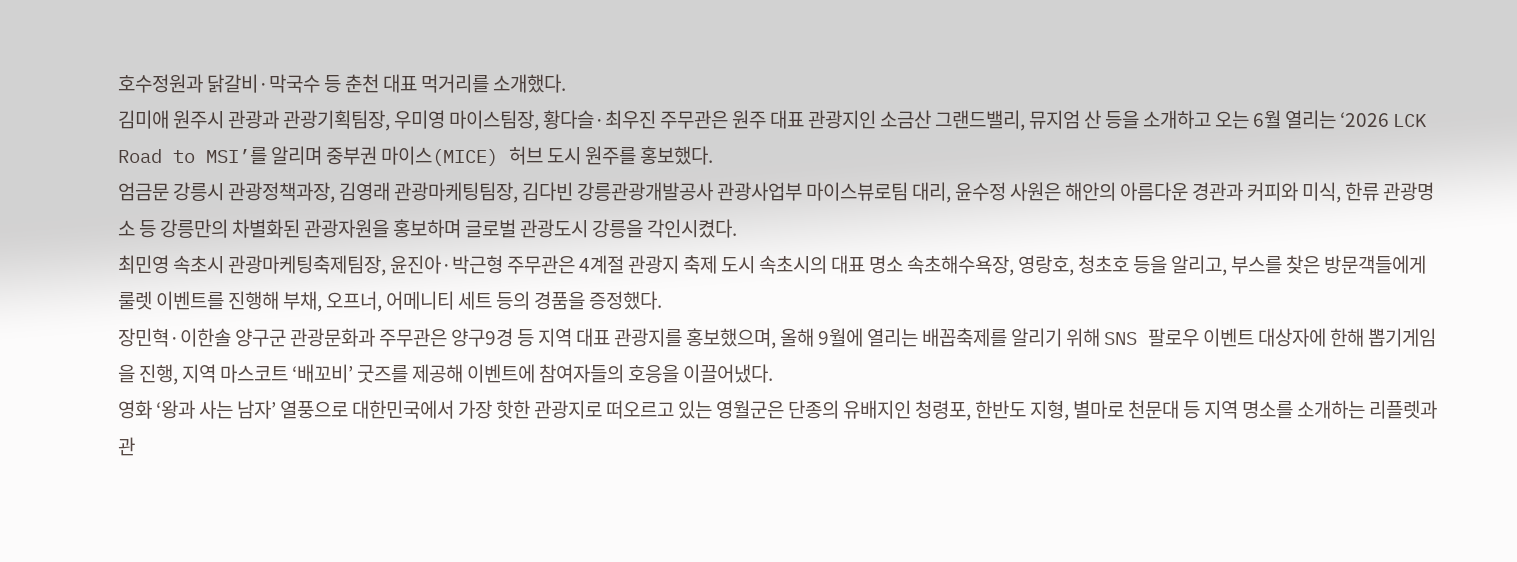호수정원과 닭갈비·막국수 등 춘천 대표 먹거리를 소개했다.
김미애 원주시 관광과 관광기획팀장, 우미영 마이스팀장, 황다슬·최우진 주무관은 원주 대표 관광지인 소금산 그랜드밸리, 뮤지엄 산 등을 소개하고 오는 6월 열리는 ‘2026 LCK Road to MSI’를 알리며 중부권 마이스(MICE) 허브 도시 원주를 홍보했다.
엄금문 강릉시 관광정책과장, 김영래 관광마케팅팀장, 김다빈 강릉관광개발공사 관광사업부 마이스뷰로팀 대리, 윤수정 사원은 해안의 아름다운 경관과 커피와 미식, 한류 관광명소 등 강릉만의 차별화된 관광자원을 홍보하며 글로벌 관광도시 강릉을 각인시켰다.
최민영 속초시 관광마케팅축제팀장, 윤진아·박근형 주무관은 4계절 관광지 축제 도시 속초시의 대표 명소 속초해수욕장, 영랑호, 청초호 등을 알리고, 부스를 찾은 방문객들에게 룰렛 이벤트를 진행해 부채, 오프너, 어메니티 세트 등의 경품을 증정했다.
장민혁·이한솔 양구군 관광문화과 주무관은 양구9경 등 지역 대표 관광지를 홍보했으며, 올해 9월에 열리는 배꼽축제를 알리기 위해 SNS 팔로우 이벤트 대상자에 한해 뽑기게임을 진행, 지역 마스코트 ‘배꼬비’ 굿즈를 제공해 이벤트에 참여자들의 호응을 이끌어냈다.
영화 ‘왕과 사는 남자’ 열풍으로 대한민국에서 가장 핫한 관광지로 떠오르고 있는 영월군은 단종의 유배지인 청령포, 한반도 지형, 별마로 천문대 등 지역 명소를 소개하는 리플렛과 관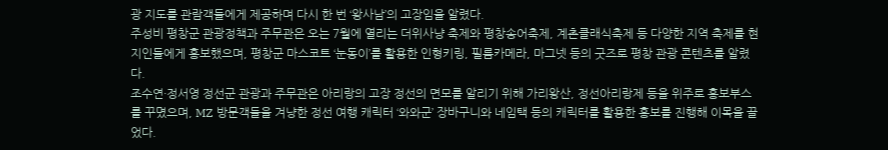광 지도를 관람객들에게 제공하며 다시 한 번 ‘왕사남’의 고장임을 알렸다.
주성비 평창군 관광정책과 주무관은 오는 7월에 열리는 더위사냥 축제와 평창송어축제, 계촌클래식축제 등 다양한 지역 축제를 현지인들에게 홍보했으며, 평창군 마스코트 ‘눈동이’를 활용한 인형키링, 필름카메라, 마그넷 등의 굿즈로 평창 관광 콘텐츠를 알렸다.
조수연·정서영 정선군 관광과 주무관은 아리랑의 고장 정선의 면모를 알리기 위해 가리왕산, 정선아리랑제 등을 위주로 홍보부스를 꾸몄으며, MZ 방문객들을 겨냥한 정선 여행 캐릭터 ‘와와군’ 장바구니와 네임택 등의 캐릭터를 활용한 홍보를 진행해 이목을 끌었다.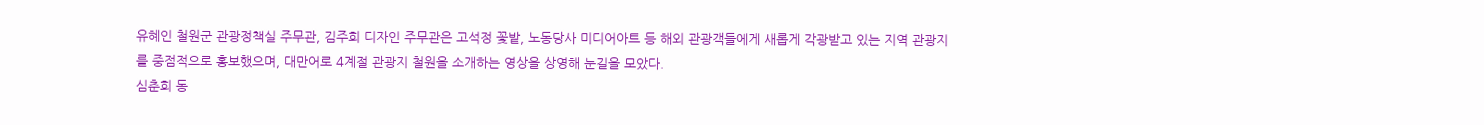유혜인 철원군 관광정책실 주무관, 김주희 디자인 주무관은 고석정 꽃밭, 노동당사 미디어아트 등 해외 관광객들에게 새롭게 각광받고 있는 지역 관광지를 중점적으로 홍보했으며, 대만어로 4계절 관광지 철원을 소개하는 영상을 상영해 눈길을 모았다.
심춘희 동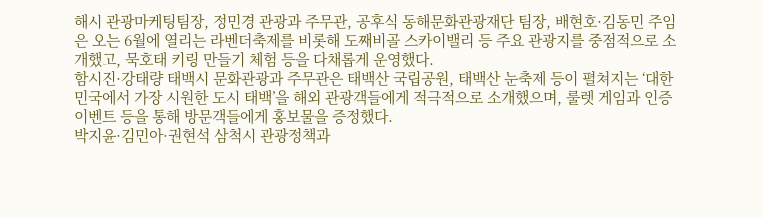해시 관광마케팅팀장, 정민경 관광과 주무관, 공후식 동해문화관광재단 팀장, 배현호·김동민 주임은 오는 6월에 열리는 라벤더축제를 비롯해 도째비골 스카이밸리 등 주요 관광지를 중점적으로 소개했고, 묵호태 키링 만들기 체험 등을 다채롭게 운영했다.
함시진·강태량 태백시 문화관광과 주무관은 태백산 국립공원, 태백산 눈축제 등이 펼쳐지는 ‘대한민국에서 가장 시원한 도시 태백’을 해외 관광객들에게 적극적으로 소개했으며, 룰렛 게임과 인증 이벤트 등을 통해 방문객들에게 홍보물을 증정했다.
박지윤·김민아·권현석 삼척시 관광정책과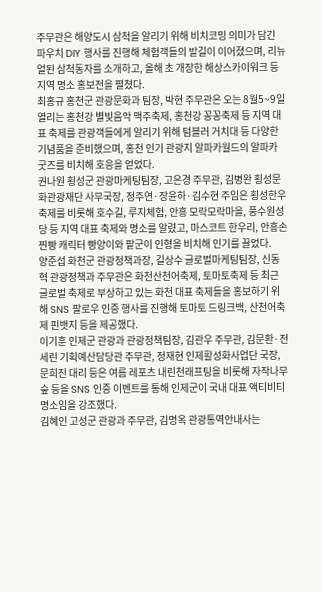주무관은 해양도시 삼척을 알리기 위해 비치코밍 의미가 담긴 파우치 DIY 행사를 진행해 체험객들의 발길이 이어졌으며, 리뉴얼된 삼척동자를 소개하고, 올해 초 개장한 해상스카이워크 등 지역 명소 홍보전을 펼쳤다.
최홍규 홍천군 관광문화과 팀장, 박현 주무관은 오는 8월5~9일 열리는 홍천강 별빛음악 맥주축제, 홍천강 꽁꽁축제 등 지역 대표 축제를 관광객들에게 알리기 위해 텀블러 거치대 등 다양한 기념품을 준비했으며, 홍천 인기 관광지 알파카월드의 알파카 굿즈를 비치해 호응을 얻었다.
권나원 횡성군 관광마케팅팀장, 고은경 주무관, 김병완 횡성문화관광재단 사무국장, 정주연·장윤하·김수현 주임은 횡성한우축제를 비롯해 호수길, 루지체험, 안흥 모락모락마을, 풍수원성당 등 지역 대표 축제와 명소를 알렸고, 마스코트 한우리, 안흥손찐빵 캐릭터 빵양이와 팥군이 인형을 비치해 인기를 끌었다.
양준섭 화천군 관광정책과장, 길상수 글로벌마케팅팀장, 신동혁 관광정책과 주무관은 화천산천어축제, 토마토축제 등 최근 글로벌 축제로 부상하고 있는 화천 대표 축제들을 홍보하기 위해 SNS 팔로우 인증 행사를 진행해 토마토 드링크백, 산천어축제 핀뱃지 등을 제공했다.
이기훈 인제군 관광과 관광정책팀장, 김관우 주무관, 김문환·전세린 기획예산담당관 주무관, 정재현 인제활성화사업단 국장, 문희진 대리 등은 여름 레포츠 내린천래프팅을 비롯해 자작나무 숲 등을 SNS 인증 이벤트를 통해 인제군이 국내 대표 액티비티 명소임을 강조했다.
김혜인 고성군 관광과 주무관, 김명옥 관광통역안내사는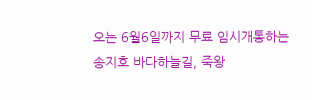오는 6월6일까지 무료 임시개통하는 송지호 바다하늘길, 죽왕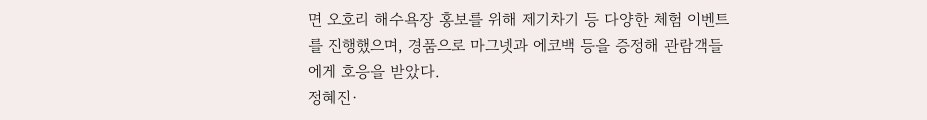면 오호리 해수욕장 홍보를 위해 제기차기 등 다양한 체험 이벤트를 진행했으며, 경품으로 마그넷과 에코백 등을 증정해 관람객들에게 호응을 받았다.
정혜진·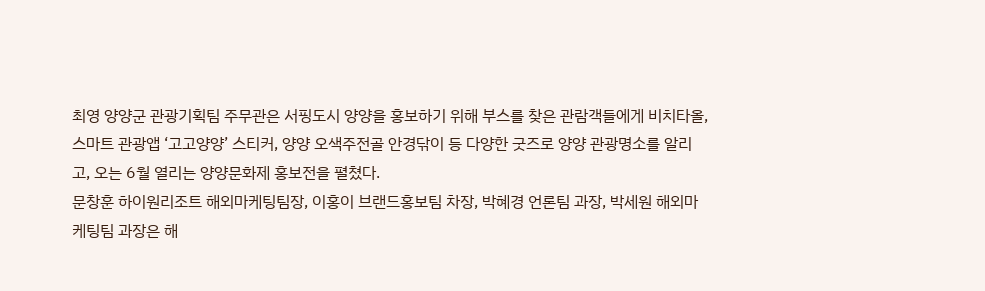최영 양양군 관광기획팀 주무관은 서핑도시 양양을 홍보하기 위해 부스를 찾은 관람객들에게 비치타올, 스마트 관광앱 ‘고고양양’ 스티커, 양양 오색주전골 안경닦이 등 다양한 굿즈로 양양 관광명소를 알리고, 오는 6월 열리는 양양문화제 홍보전을 펼쳤다.
문창훈 하이원리조트 해외마케팅팀장, 이홍이 브랜드홍보팀 차장, 박혜경 언론팀 과장, 박세원 해외마케팅팀 과장은 해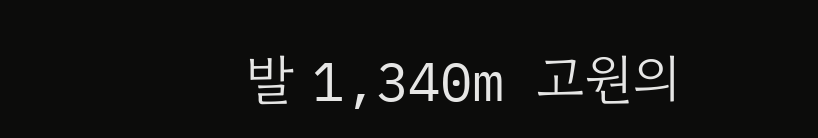발 1,340m 고원의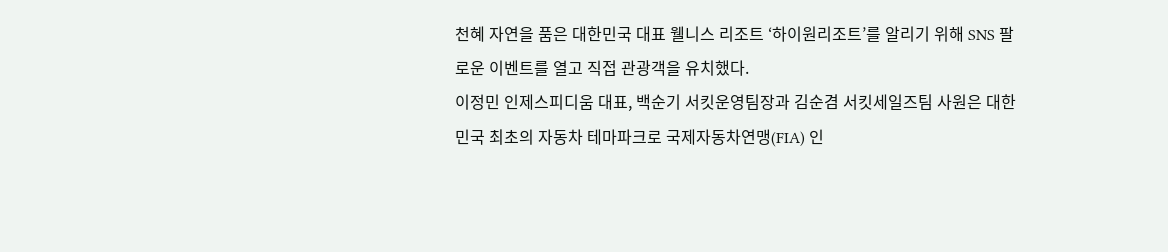천혜 자연을 품은 대한민국 대표 웰니스 리조트 ‘하이원리조트’를 알리기 위해 SNS 팔로운 이벤트를 열고 직접 관광객을 유치했다.
이정민 인제스피디움 대표, 백순기 서킷운영팀장과 김순겸 서킷세일즈팀 사원은 대한민국 최초의 자동차 테마파크로 국제자동차연맹(FIA) 인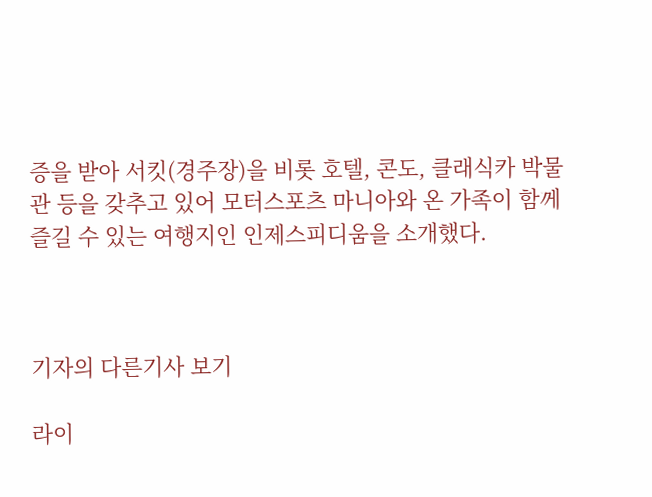증을 받아 서킷(경주장)을 비롯 호텔, 콘도, 클래식카 박물관 등을 갖추고 있어 모터스포츠 마니아와 온 가족이 함께 즐길 수 있는 여행지인 인제스피디움을 소개했다.



기자의 다른기사 보기

라이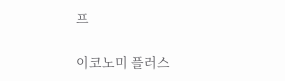프

이코노미 플러스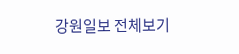강원일보 전체보기